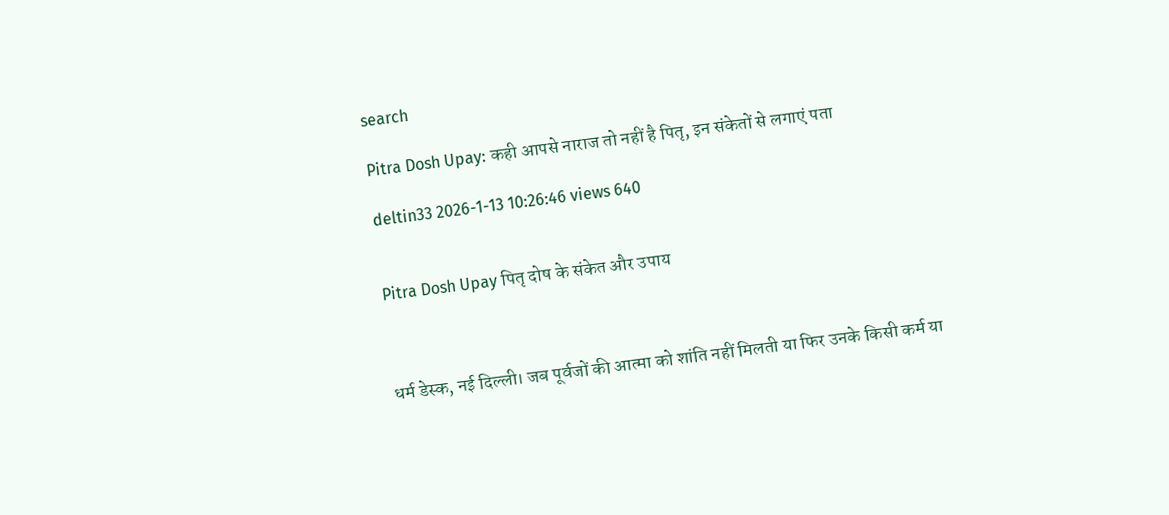search

Pitra Dosh Upay: कही आपसे नाराज तो नहीं है पितृ, इन संकेतों से लगाएं पता

deltin33 2026-1-13 10:26:46 views 640


Pitra Dosh Upay पितृ दोष के संकेत और उपाय



धर्म डेस्क, नई दिल्ली। जब पूर्वजों की आत्मा को शांति नहीं मिलती या फिर उनके किसी कर्म या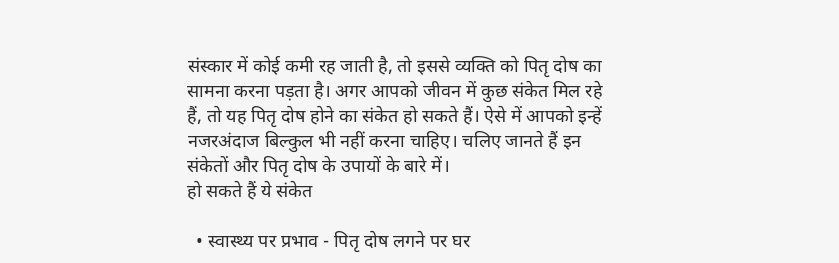संस्कार में कोई कमी रह जाती है, तो इससे व्यक्ति को पितृ दोष का सामना करना पड़ता है। अगर आपको जीवन में कुछ संकेत मिल रहे हैं, तो यह पितृ दोष होने का संकेत हो सकते हैं। ऐसे में आपको इन्हें नजरअंदाज बिल्कुल भी नहीं करना चाहिए। चलिए जानते हैं इन संकेतों और पितृ दोष के उपायों के बारे में।
हो सकते हैं ये संकेत

  • स्वास्थ्य पर प्रभाव - पितृ दोष लगने पर घर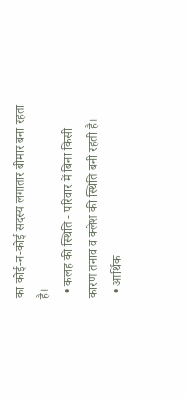का कोई-न-कोई सदस्य लगातार बीमार बना रहता है।
  • कलह की स्थिति - परिवार में बिना किसी कारण तनाव व क्लेश की स्थिति बनी रहती है।
  • आर्थिक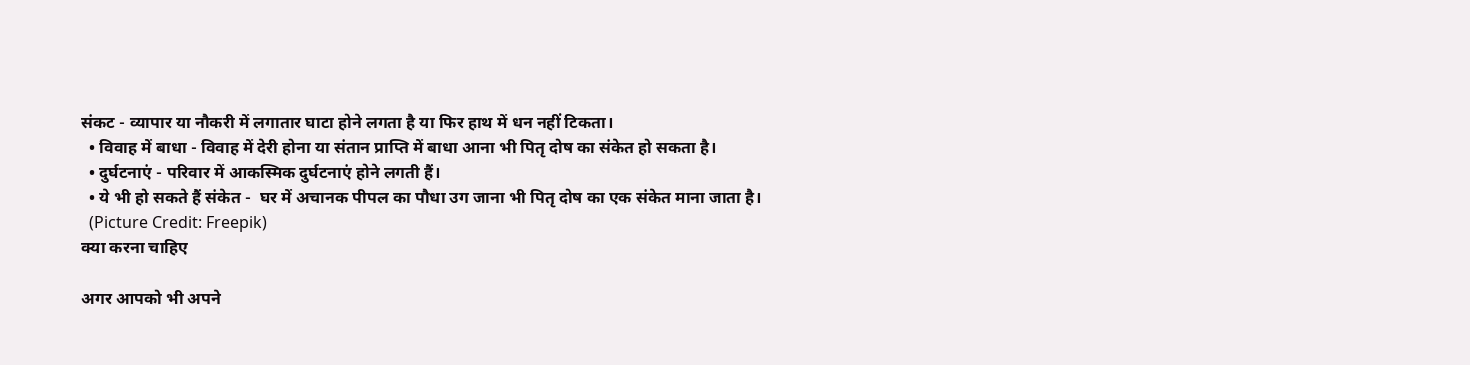संकट - व्यापार या नौकरी में लगातार घाटा होने लगता है या फिर हाथ में धन नहीं टिकता।
  • विवाह में बाधा - विवाह में देरी होना या संतान प्राप्ति में बाधा आना भी पितृ दोष का संकेत हो सकता है।
  • दुर्घटनाएं - परिवार में आकस्मिक दुर्घटनाएं होने लगती हैं।
  • ये भी हो सकते हैं संकेत -  घर में अचानक पीपल का पौधा उग जाना भी पितृ दोष का एक संकेत माना जाता है।
  (Picture Credit: Freepik)
क्या करना चाहिए

अगर आपको भी अपने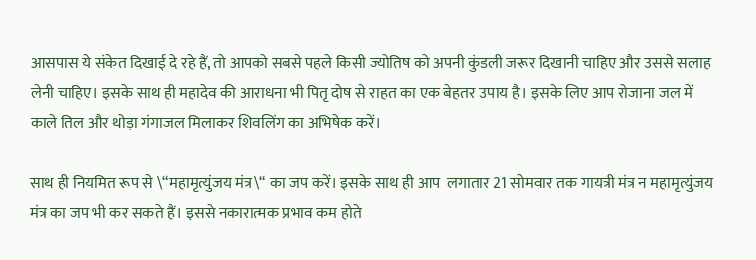आसपास ये संकेत दिखाई दे रहे हैं, तो आपको सबसे पहले किसी ज्योतिष को अपनी कुंडली जरूर दिखानी चाहिए और उससे सलाह लेनी चाहिए। इसके साथ ही महादेव की आराधना भी पितृ दोष से राहत का एक बेहतर उपाय है। इसके लिए आप रोजाना जल में काले तिल और थोड़ा गंगाजल मिलाकर शिवलिंग का अभिषेक करें।

साथ ही नियमित रूप से \“महामृत्युंजय मंत्र\“ का जप करें। इसके साथ ही आप  लगातार 21 सोमवार तक गायत्री मंत्र न महामृत्युंजय मंत्र का जप भी कर सकते हैं। इससे नकारात्मक प्रभाव कम होते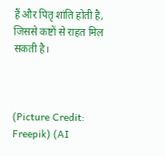हैं और पितृ शांति होती है, जिससे कष्टों से राहत मिल सकती है।



(Picture Credit: Freepik) (AI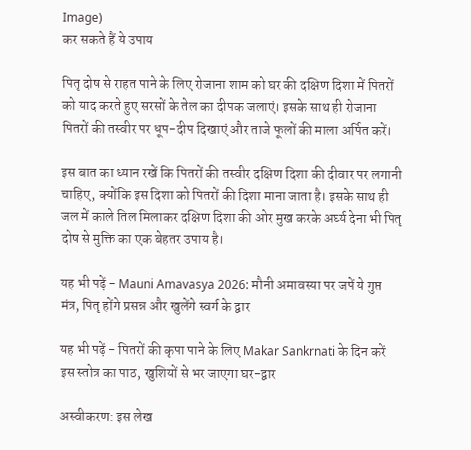Image)
कर सकते हैं ये उपाय

पितृ दोष से राहत पाने के लिए रोजाना शाम को घर की दक्षिण दिशा में पितरों को याद करते हुए सरसों के तेल का दीपक जलाएं। इसके साथ ही रोजाना पितरों की तस्वीर पर धूप-दीप दिखाएं और ताजे फूलों की माला अर्पित करें।

इस बात का ध्यान रखें कि पितरों की तस्वीर दक्षिण दिशा की दीवार पर लगानी चाहिए, क्योंकि इस दिशा को पितरों की दिशा माना जाता है। इसके साथ ही जल में काले तिल मिलाकर दक्षिण दिशा की ओर मुख करके अर्घ्य देना भी पितृ दोष से मुक्ति का एक बेहतर उपाय है।

यह भी पढ़ें - Mauni Amavasya 2026: मौनी अमावस्या पर जपें ये गुप्त मंत्र, पितृ होंगे प्रसन्न और खुलेंगे स्वर्ग के द्वार

यह भी पढ़ें - पितरों की कृपा पाने के लिए Makar Sankrnati के दिन करें इस स्तोत्र का पाठ, खुशियों से भर जाएगा घर-द्वार

अस्वीकरण: इस लेख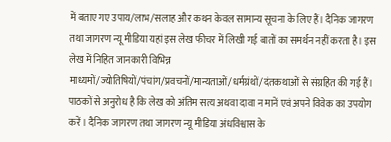में बताए गए उपाय/लाभ/सलाह और कथन केवल सामान्य सूचना के लिए हैं। दैनिक जागरण तथा जागरण न्यू मीडिया यहां इस लेख फीचर में लिखी गई बातों का समर्थन नहीं करता है। इस लेख में निहित जानकारी विभिन्न माध्यमों/ज्योतिषियों/पंचांग/प्रवचनों/मान्यताओं/धर्मग्रंथों/दंतकथाओं से संग्रहित की गई हैं। पाठकों से अनुरोध है कि लेख को अंतिम सत्य अथवा दावा न मानें एवं अपने विवेक का उपयोग करें। दैनिक जागरण तथा जागरण न्यू मीडिया अंधविश्वास के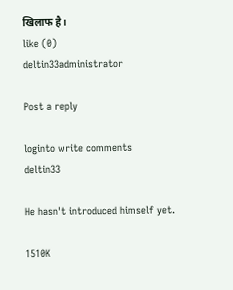खिलाफ है।
like (0)
deltin33administrator

Post a reply

loginto write comments
deltin33

He hasn't introduced himself yet.

1510K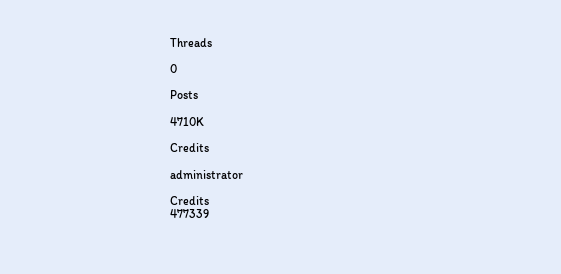Threads

0

Posts

4710K

Credits

administrator

Credits
477339